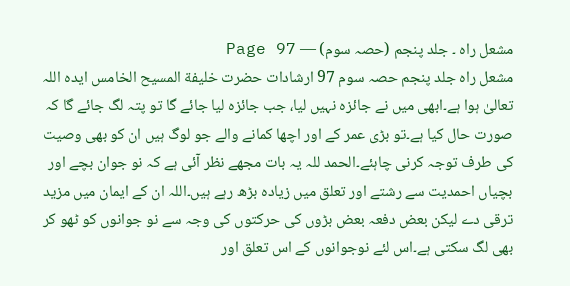مشعل راہ ۔ جلد پنجم (حصہ سوم) — Page 97
مشعل راه جلد پنجم حصہ سوم 97 ارشادات حضرت خلیفة المسیح الخامس ایدہ اللہ تعالیٰ ہوا ہے۔ابھی میں نے جائزہ نہیں لیا، جب جائزہ لیا جائے گا تو پتہ لگ جائے گا کہ صورت حال کیا ہے۔تو بڑی عمر کے اور اچھا کمانے والے جو لوگ ہیں ان کو بھی وصیت کی طرف توجہ کرنی چاہئے۔الحمد للہ یہ بات مجھے نظر آئی ہے کہ نو جوان بچے اور بچیاں احمدیت سے رشتے اور تعلق میں زیادہ بڑھ رہے ہیں۔اللہ ان کے ایمان میں مزید ترقی دے لیکن بعض دفعہ بعض بڑوں کی حرکتوں کی وجہ سے نو جوانوں کو ٹھو کر بھی لگ سکتی ہے۔اس لئے نوجوانوں کے اس تعلق اور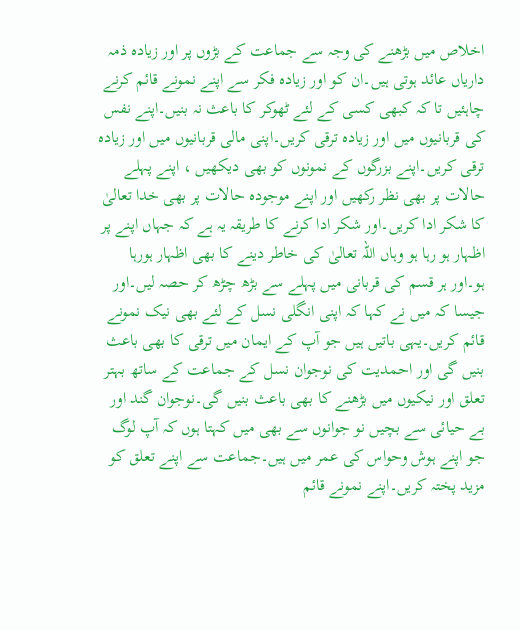اخلاص میں بڑھنے کی وجہ سے جماعت کے بڑوں پر اور زیادہ ذمہ داریاں عائد ہوتی ہیں۔ان کو اور زیادہ فکر سے اپنے نمونے قائم کرنے چاہئیں تا کہ کبھی کسی کے لئے ٹھوکر کا باعث نہ بنیں۔اپنے نفس کی قربانیوں میں اور زیادہ ترقی کریں۔اپنی مالی قربانیوں میں اور زیادہ ترقی کریں۔اپنے بزرگوں کے نمونوں کو بھی دیکھیں ، اپنے پہلے حالات پر بھی نظر رکھیں اور اپنے موجودہ حالات پر بھی خدا تعالیٰ کا شکر ادا کریں۔اور شکر ادا کرنے کا طریقہ یہ ہے کہ جہاں اپنے پر اظہار ہو رہا ہو وہاں اللہ تعالیٰ کی خاطر دینے کا بھی اظہار ہورہا ہو۔اور ہر قسم کی قربانی میں پہلے سے بڑھ چڑھ کر حصہ لیں۔اور جیسا کہ میں نے کہا کہ اپنی انگلی نسل کے لئے بھی نیک نمونے قائم کریں۔یہی باتیں ہیں جو آپ کے ایمان میں ترقی کا بھی باعث بنیں گی اور احمدیت کی نوجوان نسل کے جماعت کے ساتھ بہتر تعلق اور نیکیوں میں بڑھنے کا بھی باعث بنیں گی۔نوجوان گند اور بے حیائی سے بچیں نو جوانوں سے بھی میں کہتا ہوں کہ آپ لوگ جو اپنے ہوش وحواس کی عمر میں ہیں۔جماعت سے اپنے تعلق کو مزید پختہ کریں۔اپنے نمونے قائم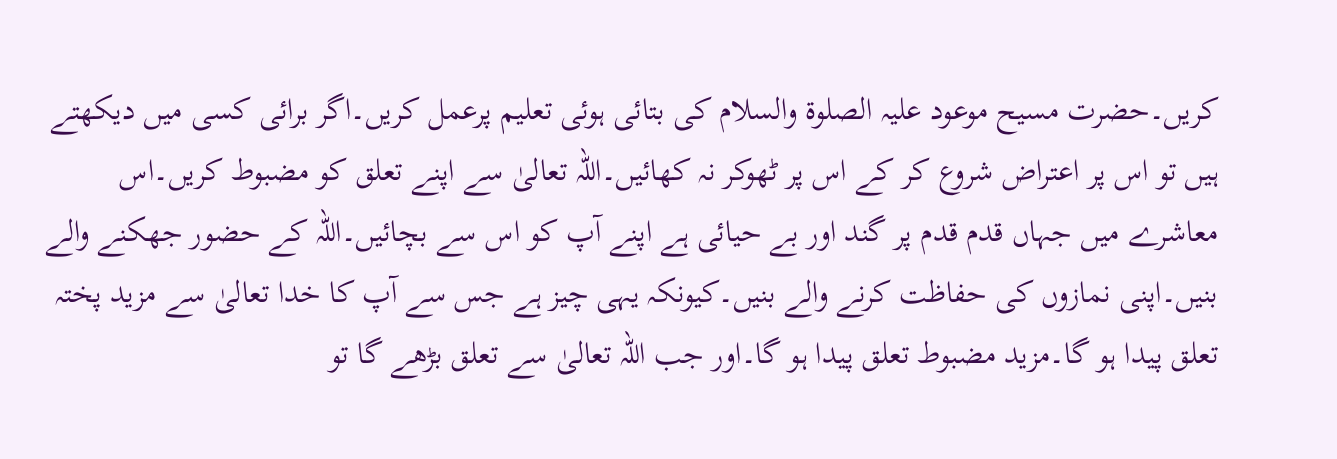کریں۔حضرت مسیح موعود علیہ الصلوۃ والسلام کی بتائی ہوئی تعلیم پرعمل کریں۔اگر برائی کسی میں دیکھتے ہیں تو اس پر اعتراض شروع کر کے اس پر ٹھوکر نہ کھائیں۔اللہ تعالیٰ سے اپنے تعلق کو مضبوط کریں۔اس معاشرے میں جہاں قدم قدم پر گند اور بے حیائی ہے اپنے آپ کو اس سے بچائیں۔اللہ کے حضور جھکنے والے بنیں۔اپنی نمازوں کی حفاظت کرنے والے بنیں۔کیونکہ یہی چیز ہے جس سے آپ کا خدا تعالیٰ سے مزید پختہ تعلق پیدا ہو گا۔مزید مضبوط تعلق پیدا ہو گا۔اور جب اللہ تعالیٰ سے تعلق بڑھے گا تو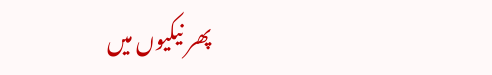پھر نیکیوں میں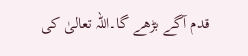قدم آگے بڑھے گا۔اللہ تعالیٰ کی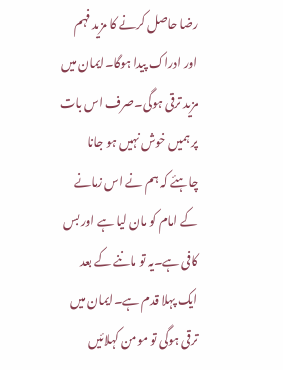رضا حاصل کرنے کا مزید فہم اور ادراک پیدا ہوگا۔ایمان میں مزید ترقی ہوگی۔صرف اس بات پر ہمیں خوش نہیں ہو جانا چاہئے کہ ہم نے اس زمانے کے امام کو مان لیا ہے اور بس کافی ہے۔یہ تو ماننے کے بعد ایک پہلا قدم ہے۔ایمان میں ترقی ہوگی تو مومن کہلائیں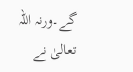گے۔ورنہ اللہ تعالیٰ نے